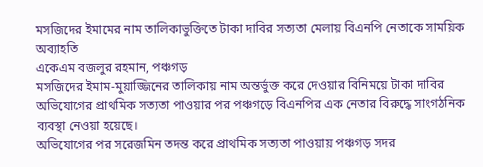মসজিদের ইমামের নাম তালিকাভুক্তিতে টাকা দাবির সত্যতা মেলায় বিএনপি নেতাকে সাময়িক অব্যাহতি
একেএম বজলুর রহমান, পঞ্চগড়
মসজিদের ইমাম-মুয়াজ্জিনের তালিকায় নাম অন্তর্ভুক্ত করে দেওয়ার বিনিময়ে টাকা দাবির অভিযোগের প্রাথমিক সত্যতা পাওয়ার পর পঞ্চগড়ে বিএনপির এক নেতার বিরুদ্ধে সাংগঠনিক ব্যবস্থা নেওয়া হয়েছে।
অভিযোগের পর সরেজমিন তদন্ত করে প্রাথমিক সত্যতা পাওয়ায় পঞ্চগড় সদর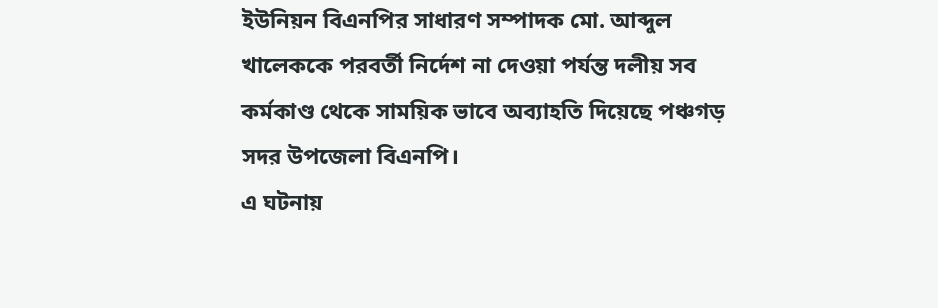ইউনিয়ন বিএনপির সাধারণ সম্পাদক মো. আব্দুল খালেককে পরবর্তী নির্দেশ না দেওয়া পর্যন্ত দলীয় সব কর্মকাণ্ড থেকে সাময়িক ভাবে অব্যাহতি দিয়েছে পঞ্চগড় সদর উপজেলা বিএনপি।
এ ঘটনায়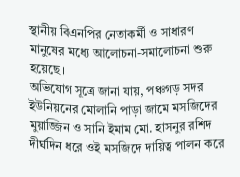স্থানীয় বিএনপির নেতাকর্মী ও সাধারণ মানুষের মধ্যে আলোচনা-সমালোচনা শুরু হয়েছে।
অভিযোগ সূত্রে জানা যায়, পঞ্চগড় সদর ইউনিয়নের মোলানি পাড়া জামে মসজিদের মুয়াজ্জিন ও সানি ইমাম মো. হাসনুর রশিদ দীর্ঘদিন ধরে ওই মসজিদে দায়িত্ব পালন করে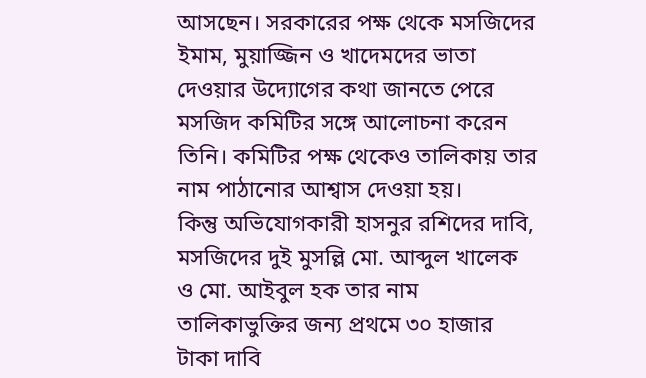আসছেন। সরকারের পক্ষ থেকে মসজিদের ইমাম, মুয়াজ্জিন ও খাদেমদের ভাতা দেওয়ার উদ্যোগের কথা জানতে পেরে মসজিদ কমিটির সঙ্গে আলোচনা করেন তিনি। কমিটির পক্ষ থেকেও তালিকায় তার নাম পাঠানোর আশ্বাস দেওয়া হয়।
কিন্তু অভিযোগকারী হাসনুর রশিদের দাবি, মসজিদের দুই মুসল্লি মো. আব্দুল খালেক ও মো. আইবুল হক তার নাম তালিকাভুক্তির জন্য প্রথমে ৩০ হাজার টাকা দাবি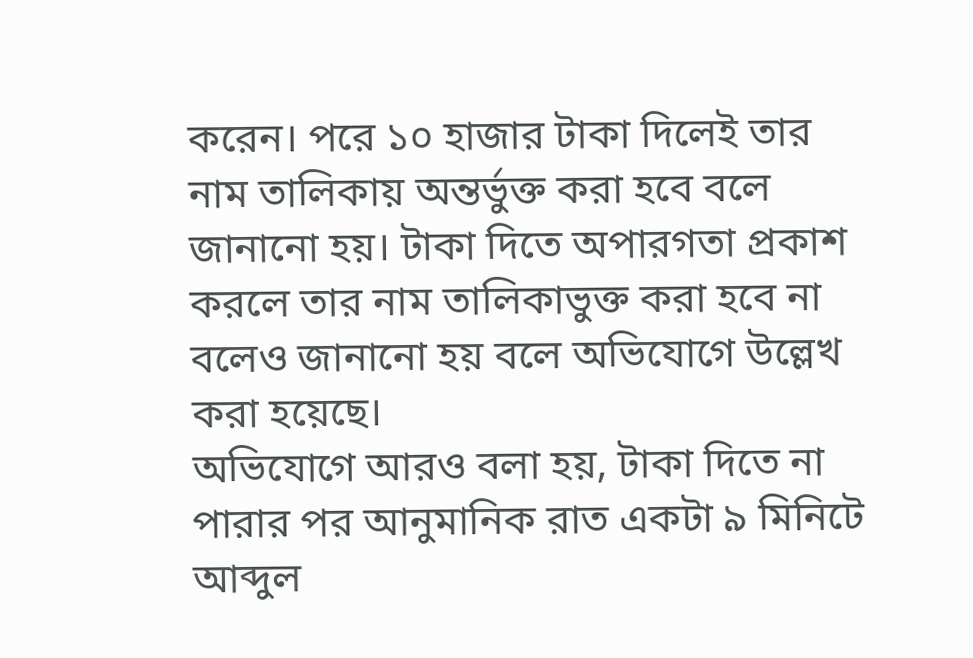করেন। পরে ১০ হাজার টাকা দিলেই তার নাম তালিকায় অন্তর্ভুক্ত করা হবে বলে জানানো হয়। টাকা দিতে অপারগতা প্রকাশ করলে তার নাম তালিকাভুক্ত করা হবে না বলেও জানানো হয় বলে অভিযোগে উল্লেখ করা হয়েছে।
অভিযোগে আরও বলা হয়, টাকা দিতে না পারার পর আনুমানিক রাত একটা ৯ মিনিটে আব্দুল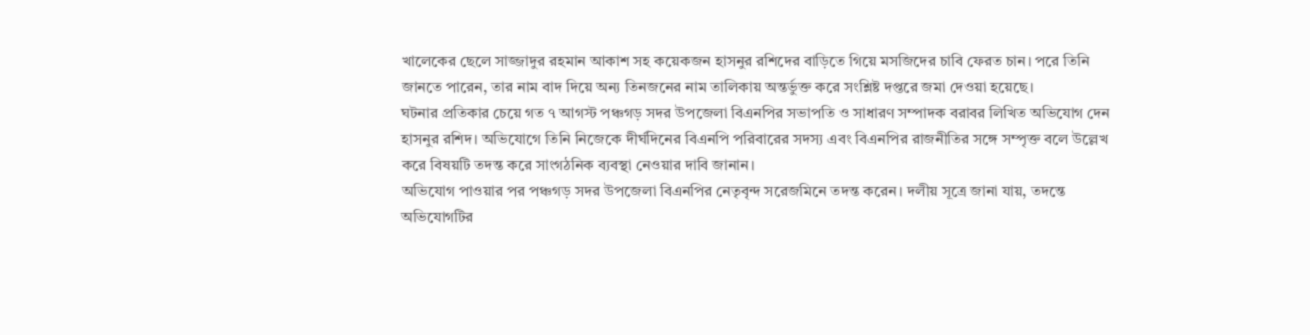খালেকের ছেলে সাজ্জাদুর রহমান আকাশ সহ কয়েকজন হাসনুর রশিদের বাড়িতে গিয়ে মসজিদের চাবি ফেরত চান। পরে তিনি জানতে পারেন, তার নাম বাদ দিয়ে অন্য তিনজনের নাম তালিকায় অন্তর্ভুক্ত করে সংশ্লিষ্ট দপ্তরে জমা দেওয়া হয়েছে।
ঘটনার প্রতিকার চেয়ে গত ৭ আগস্ট পঞ্চগড় সদর উপজেলা বিএনপির সভাপতি ও সাধারণ সম্পাদক বরাবর লিখিত অভিযোগ দেন হাসনুর রশিদ। অভিযোগে তিনি নিজেকে দীর্ঘদিনের বিএনপি পরিবারের সদস্য এবং বিএনপির রাজনীতির সঙ্গে সম্পৃক্ত বলে উল্লেখ করে বিষয়টি তদন্ত করে সাংগঠনিক ব্যবস্থা নেওয়ার দাবি জানান।
অভিযোগ পাওয়ার পর পঞ্চগড় সদর উপজেলা বিএনপির নেতৃবৃন্দ সরেজমিনে তদন্ত করেন। দলীয় সূত্রে জানা যায়, তদন্তে অভিযোগটির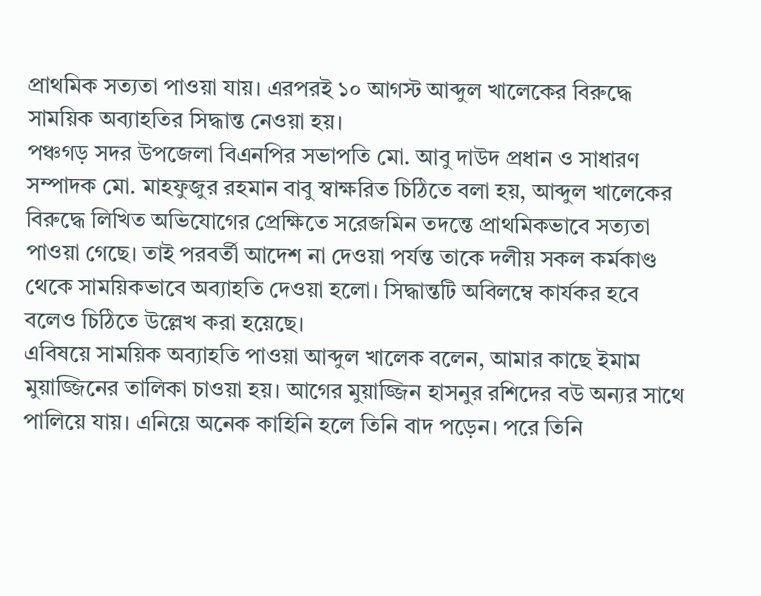প্রাথমিক সত্যতা পাওয়া যায়। এরপরই ১০ আগস্ট আব্দুল খালেকের বিরুদ্ধে সাময়িক অব্যাহতির সিদ্ধান্ত নেওয়া হয়।
পঞ্চগড় সদর উপজেলা বিএনপির সভাপতি মো. আবু দাউদ প্রধান ও সাধারণ সম্পাদক মো. মাহফুজুর রহমান বাবু স্বাক্ষরিত চিঠিতে বলা হয়, আব্দুল খালেকের বিরুদ্ধে লিখিত অভিযোগের প্রেক্ষিতে সরেজমিন তদন্তে প্রাথমিকভাবে সত্যতা পাওয়া গেছে। তাই পরবর্তী আদেশ না দেওয়া পর্যন্ত তাকে দলীয় সকল কর্মকাণ্ড থেকে সাময়িকভাবে অব্যাহতি দেওয়া হলো। সিদ্ধান্তটি অবিলম্বে কার্যকর হবে বলেও চিঠিতে উল্লেখ করা হয়েছে।
এবিষয়ে সাময়িক অব্যাহতি পাওয়া আব্দুল খালেক বলেন, আমার কাছে ইমাম মুয়াজ্জিনের তালিকা চাওয়া হয়। আগের মুয়াজ্জিন হাসনুর রশিদের বউ অন্যর সাথে পালিয়ে যায়। এনিয়ে অনেক কাহিনি হলে তিনি বাদ পড়েন। পরে তিনি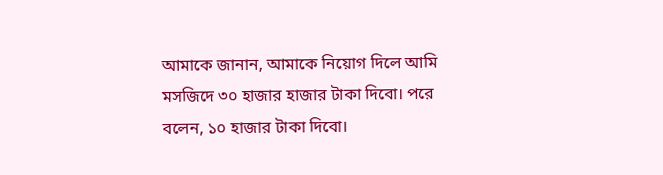আমাকে জানান, আমাকে নিয়োগ দিলে আমি মসজিদে ৩০ হাজার হাজার টাকা দিবো। পরে বলেন, ১০ হাজার টাকা দিবো।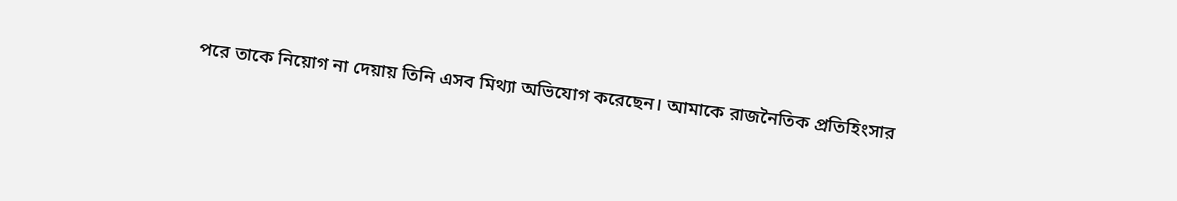পরে তাকে নিয়োগ না দেয়ায় তিনি এসব মিথ্যা অভিযোগ করেছেন। আমাকে রাজনৈতিক প্রতিহিংসার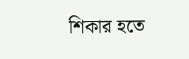শিকার হতে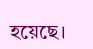হয়েছে।